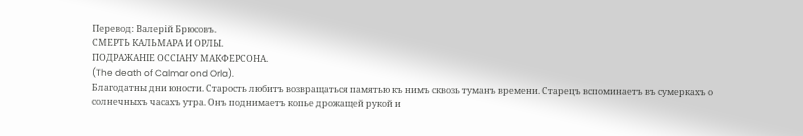Перевод: Валерій Брюсовъ.
СМЕРТЬ КАЛЬМАРА И ОРЛЫ.
ПОДРАЖАНІЕ ОССІАНУ МАКФЕРСОНА.
(The death of Calmar ond Orla).
Благодатны дни юности. Старость любитъ возвращаться памятью къ нимъ сквозь туманъ времени. Старецъ вспоминаетъ въ сумеркахъ о солнечныхъ часахъ утра. Онъ поднимаетъ копье дрожащей рукой и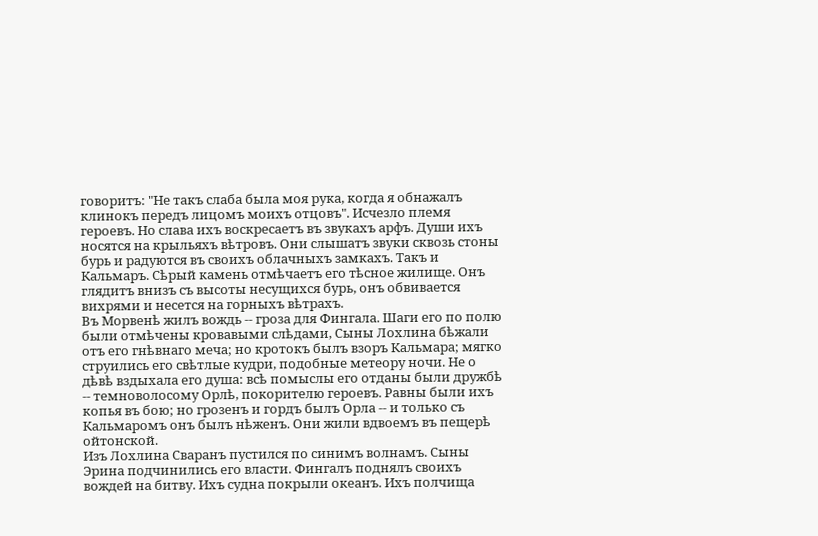говоритъ: "Не такъ слаба была моя рука, когда я обнажалъ клинокъ передъ лицомъ моихъ отцовъ". Исчезло племя героевъ. Но слава ихъ воскресаетъ въ звукахъ арфъ. Души ихъ носятся на крыльяхъ вѣтровъ. Они слышатъ звуки сквозь стоны бурь и радуются въ своихъ облачныхъ замкахъ. Такъ и Кальмаръ. Сѣрый камень отмѣчаетъ его тѣсное жилище. Онъ глядитъ внизъ съ высоты несущихся бурь, онъ обвивается вихрями и несется на горныхъ вѣтрахъ.
Въ Морвенѣ жилъ вождь -- гроза для Фингала. Шаги его по полю были отмѣчены кровавыми слѣдами, Сыны Лохлина бѣжали отъ его гнѣвнаго меча; но кротокъ былъ взоръ Кальмара; мягко струились его свѣтлые кудри, подобные метеору ночи. Не о дѣвѣ вздыхала его душа: всѣ помыслы его отданы были дружбѣ -- темноволосому Орлѣ, покорителю героевъ. Равны были ихъ копья въ бою; но грозенъ и гордъ былъ Орла -- и только съ Кальмаромъ онъ былъ нѣженъ. Они жили вдвоемъ въ пещерѣ ойтонской.
Изъ Лохлина Сваранъ пустился по синимъ волнамъ. Сыны Эрина подчинились его власти. Фингалъ поднялъ своихъ вождей на битву. Ихъ судна покрыли океанъ. Ихъ полчища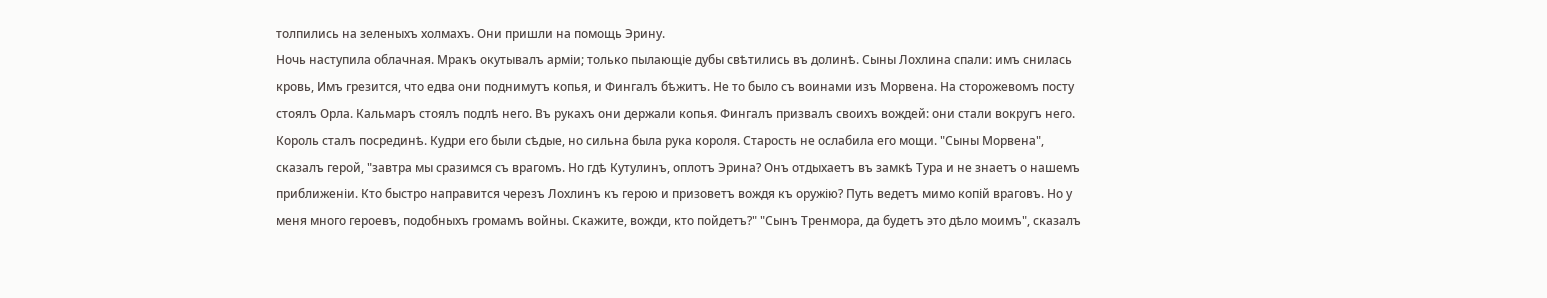толпились на зеленыхъ холмахъ. Они пришли на помощь Эрину.
Ночь наступила облачная. Мракъ окутывалъ арміи; только пылающіе дубы свѣтились въ долинѣ. Сыны Лохлина спали: имъ снилась кровь, Имъ грезится, что едва они поднимутъ копья, и Фингалъ бѣжитъ. Не то было съ воинами изъ Морвена. На сторожевомъ посту стоялъ Орла. Кальмаръ стоялъ подлѣ него. Въ рукахъ они держали копья. Фингалъ призвалъ своихъ вождей: они стали вокругъ него. Король сталъ посрединѣ. Кудри его были сѣдые, но сильна была рука короля. Старость не ослабила его мощи. "Сыны Морвена", сказалъ герой, "завтра мы сразимся съ врагомъ. Но гдѣ Кутулинъ, оплотъ Эрина? Онъ отдыхаетъ въ замкѣ Тура и не знаетъ о нашемъ приближеніи. Кто быстро направится черезъ Лохлинъ къ герою и призоветъ вождя къ оружію? Путь ведетъ мимо копій враговъ. Но у меня много героевъ, подобныхъ громамъ войны. Скажите, вожди, кто пойдетъ?" "Сынъ Тренмора, да будетъ это дѣло моимъ", сказалъ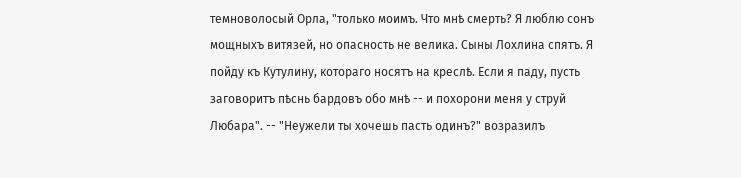темноволосый Орла, "только моимъ. Что мнѣ смерть? Я люблю сонъ мощныхъ витязей, но опасность не велика. Сыны Лохлина спятъ. Я пойду къ Кутулину, котораго носятъ на креслѣ. Если я паду, пусть заговоритъ пѣснь бардовъ обо мнѣ -- и похорони меня у струй Любара". -- "Неужели ты хочешь пасть одинъ?" возразилъ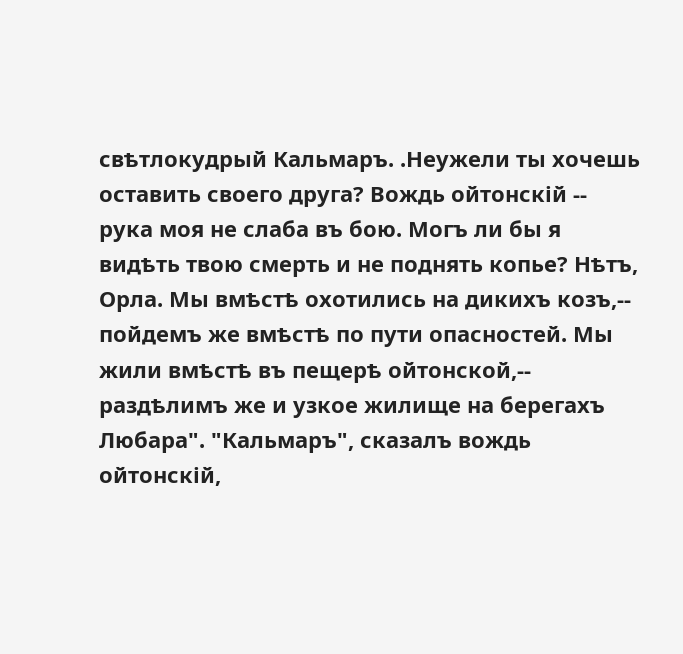свѣтлокудрый Кальмаръ. .Неужели ты хочешь оставить своего друга? Вождь ойтонскій -- рука моя не слаба въ бою. Могъ ли бы я видѣть твою смерть и не поднять копье? Нѣтъ, Орла. Мы вмѣстѣ охотились на дикихъ козъ,-- пойдемъ же вмѣстѣ по пути опасностей. Мы жили вмѣстѣ въ пещерѣ ойтонской,-- раздѣлимъ же и узкое жилище на берегахъ Любара". "Кальмаръ", сказалъ вождь ойтонскій,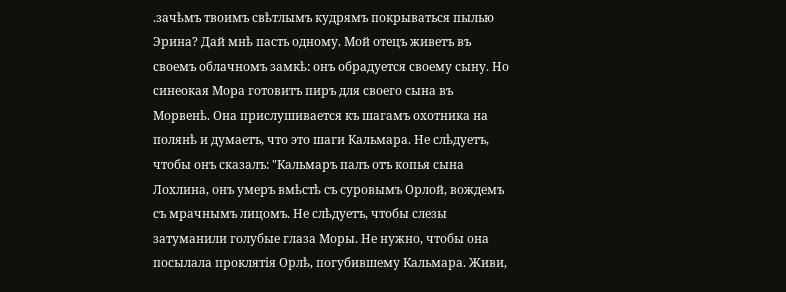.зачѣмъ твоимъ свѣтлымъ кудрямъ покрываться пылью Эрина? Дай мнѣ пасть одному. Мой отецъ живетъ въ своемъ облачномъ замкѣ: онъ обрадуется своему сыну. Но синеокая Мора готовитъ пиръ для своего сына въ Морвенѣ. Она прислушивается къ шагамъ охотника на полянѣ и думаетъ, что это шаги Кальмара. Не слѣдуетъ, чтобы онъ сказалъ: "Кальмаръ палъ отъ копья сына Лохлина, онъ умеръ вмѣстѣ съ суровымъ Орлой, вождемъ съ мрачнымъ лицомъ. Не слѣдуетъ, чтобы слезы затуманили голубые глаза Моры. Не нужно, чтобы она посылала проклятія Орлѣ, погубившему Кальмара. Живи,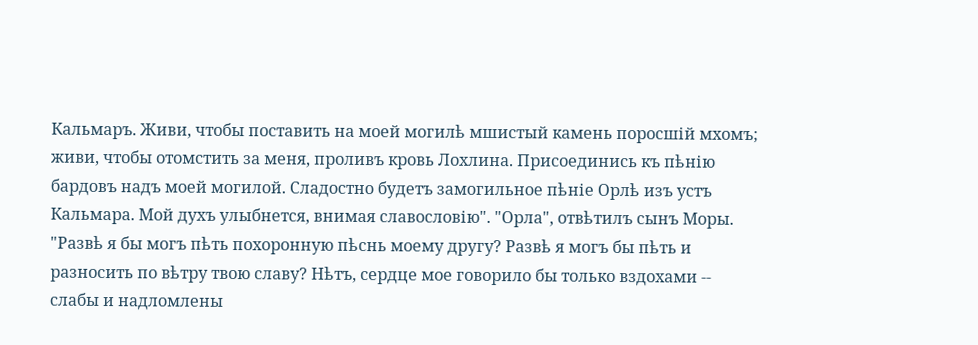Кальмаръ. Живи, чтобы поставить на моей могилѣ мшистый камень поросшій мхомъ; живи, чтобы отомстить за меня, проливъ кровь Лохлина. Присоединись къ пѣнію бардовъ надъ моей могилой. Сладостно будетъ замогильное пѣніе Орлѣ изъ устъ Кальмара. Мой духъ улыбнется, внимая славословію". "Орла", отвѣтилъ сынъ Моры. "Развѣ я бы могъ пѣть похоронную пѣснь моему другу? Развѣ я могъ бы пѣть и разносить по вѣтру твою славу? Нѣтъ, сердце мое говорило бы только вздохами -- слабы и надломлены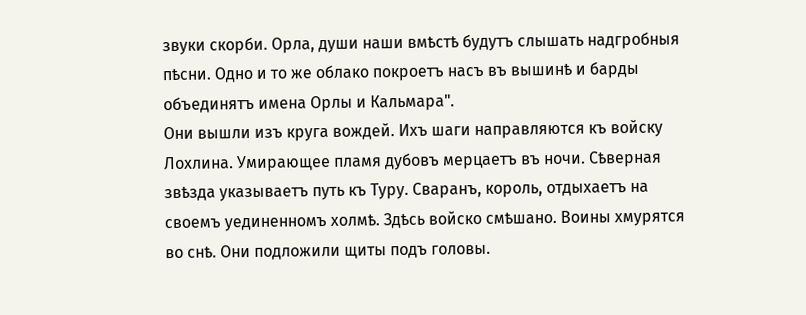звуки скорби. Орла, души наши вмѣстѣ будутъ слышать надгробныя пѣсни. Одно и то же облако покроетъ насъ въ вышинѣ и барды объединятъ имена Орлы и Кальмара".
Они вышли изъ круга вождей. Ихъ шаги направляются къ войску Лохлина. Умирающее пламя дубовъ мерцаетъ въ ночи. Сѣверная звѣзда указываетъ путь къ Туру. Сваранъ, король, отдыхаетъ на своемъ уединенномъ холмѣ. Здѣсь войско смѣшано. Воины хмурятся во снѣ. Они подложили щиты подъ головы.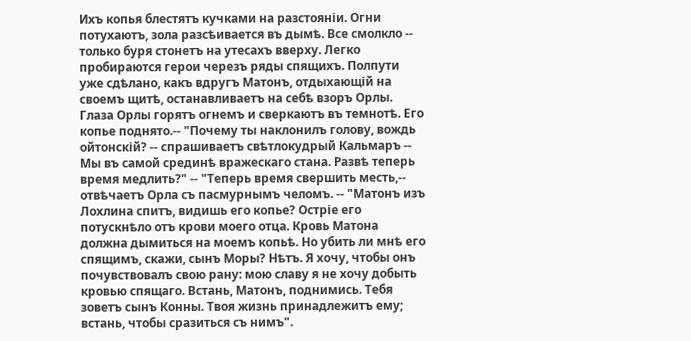Ихъ копья блестятъ кучками на разстояніи. Огни потухаютъ, зола разсѣивается въ дымѣ. Все смолкло -- только буря стонетъ на утесахъ вверху. Легко пробираются герои черезъ ряды спящихъ. Полпути уже сдѣлано, какъ вдругъ Матонъ, отдыхающій на своемъ щитѣ, останавливаетъ на себѣ взоръ Орлы. Глаза Орлы горятъ огнемъ и сверкаютъ въ темнотѣ. Его копье поднято.-- "Почему ты наклонилъ голову, вождь ойтонскій? -- спрашиваетъ свѣтлокудрый Кальмаръ -- Мы въ самой срединѣ вражескаго стана. Развѣ теперь время медлить?" -- "Теперь время свершить месть,-- отвѣчаетъ Орла съ пасмурнымъ челомъ. -- "Матонъ изъ Лохлина спитъ, видишь его копье? Остріе его потускнѣло отъ крови моего отца. Кровь Матона должна дымиться на моемъ копьѣ. Но убить ли мнѣ его спящимъ, скажи, сынъ Моры? Нѣтъ. Я хочу, чтобы онъ почувствовалъ свою рану: мою славу я не хочу добыть кровью спящаго. Встань, Матонъ, поднимись. Тебя зоветъ сынъ Конны. Твоя жизнь принадлежитъ ему; встань, чтобы сразиться съ нимъ".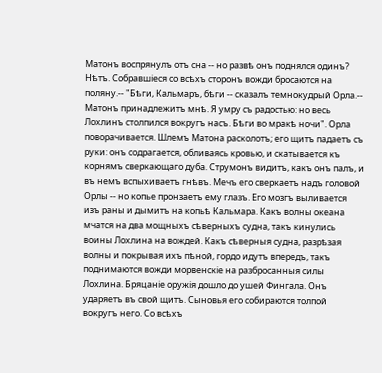Матонъ воспрянулъ отъ сна -- но развѣ онъ поднялся одинъ? Нѣтъ. Собравшіеся со всѣхъ сторонъ вожди бросаются на поляну.-- "Бѣги, Кальмаръ, бѣги -- сказалъ темнокудрый Орла.-- Матонъ принадлежитъ мнѣ. Я умру съ радостью: но весь Лохлинъ столпился вокругъ насъ. Бѣги во мракѣ ночи". Орла поворачивается. Шлемъ Матона расколотъ; его щитъ падаетъ съ руки: онъ содрагается, обливаясь кровью, и скатывается къ корнямъ сверкающаго дуба. Струмонъ видитъ, какъ онъ палъ, и въ немъ вспыхиваетъ гнѣвъ. Мечъ его сверкаетъ надъ головой Орлы -- но копье пронзаетъ ему глазъ. Его мозгъ выливается изъ раны и дымитъ на копьѣ Кальмара. Какъ волны океана мчатся на два мощныхъ сѣверныхъ судна, такъ кинулись воины Лохлина на вождей. Какъ сѣверныя судна, разрѣзая волны и покрывая ихъ пѣной, гордо идутъ впередъ, такъ поднимаются вожди морвенскіе на разбросанныя силы Лохлина. Бряцаніе оружія дошло до ушей Фингала. Онъ ударяетъ въ свой щитъ. Сыновья его собираются толпой вокругъ него. Со всѣхъ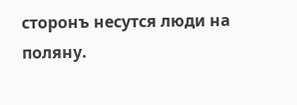сторонъ несутся люди на поляну.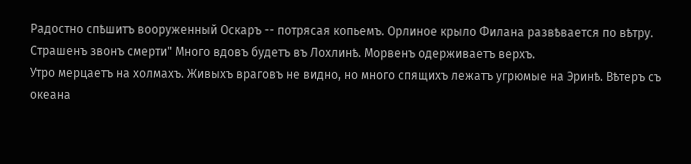Радостно спѣшитъ вооруженный Оскаръ -- потрясая копьемъ. Орлиное крыло Филана развѣвается по вѣтру. Страшенъ звонъ смерти" Много вдовъ будетъ въ Лохлинѣ. Морвенъ одерживаетъ верхъ.
Утро мерцаетъ на холмахъ. Живыхъ враговъ не видно, но много спящихъ лежатъ угрюмые на Эринѣ. Вѣтеръ съ океана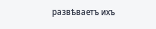развѣваетъ ихъ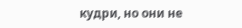кудри, но они не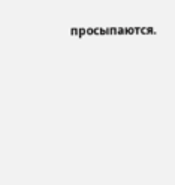просыпаются.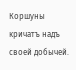Коршуны кричатъ надъ своей добычей.